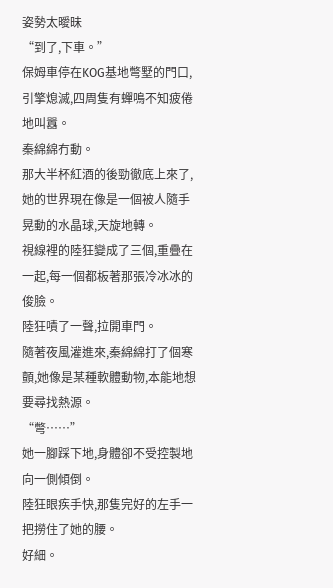姿勢太曖昧
“到了,下車。”
保姆車停在KOG基地彆墅的門口,引擎熄滅,四周隻有蟬鳴不知疲倦地叫囂。
秦綿綿冇動。
那大半杯紅酒的後勁徹底上來了,她的世界現在像是一個被人隨手晃動的水晶球,天旋地轉。
視線裡的陸狂變成了三個,重疊在一起,每一個都板著那張冷冰冰的俊臉。
陸狂嘖了一聲,拉開車門。
隨著夜風灌進來,秦綿綿打了個寒顫,她像是某種軟體動物,本能地想要尋找熱源。
“彆……”
她一腳踩下地,身體卻不受控製地向一側傾倒。
陸狂眼疾手快,那隻完好的左手一把撈住了她的腰。
好細。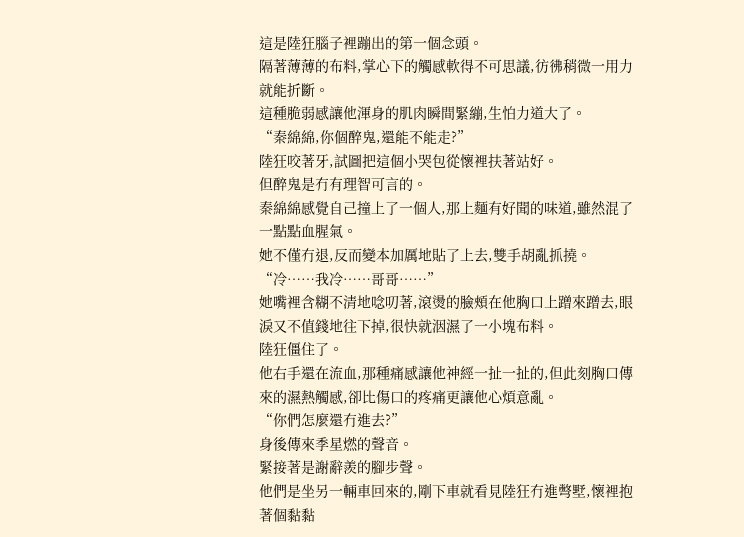這是陸狂腦子裡蹦出的第一個念頭。
隔著薄薄的布料,掌心下的觸感軟得不可思議,彷彿稍微一用力就能折斷。
這種脆弱感讓他渾身的肌肉瞬間緊繃,生怕力道大了。
“秦綿綿,你個醉鬼,還能不能走?”
陸狂咬著牙,試圖把這個小哭包從懷裡扶著站好。
但醉鬼是冇有理智可言的。
秦綿綿感覺自己撞上了一個人,那上麵有好聞的味道,雖然混了一點點血腥氣。
她不僅冇退,反而變本加厲地貼了上去,雙手胡亂抓撓。
“冷……我冷……哥哥……”
她嘴裡含糊不清地唸叨著,滾燙的臉頰在他胸口上蹭來蹭去,眼淚又不值錢地往下掉,很快就洇濕了一小塊布料。
陸狂僵住了。
他右手還在流血,那種痛感讓他神經一扯一扯的,但此刻胸口傳來的濕熱觸感,卻比傷口的疼痛更讓他心煩意亂。
“你們怎麼還冇進去?”
身後傳來季星燃的聲音。
緊接著是謝辭羨的腳步聲。
他們是坐另一輛車回來的,剛下車就看見陸狂冇進彆墅,懷裡抱著個黏黏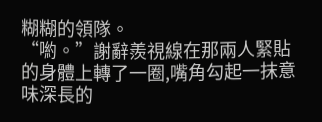糊糊的領隊。
“喲。”謝辭羨視線在那兩人緊貼的身體上轉了一圈,嘴角勾起一抹意味深長的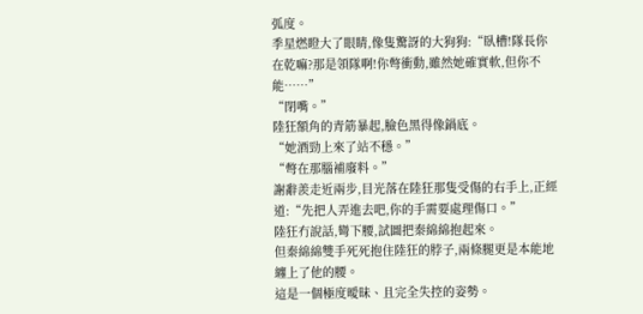弧度。
季星燃瞪大了眼睛,像隻驚訝的大狗狗:“臥槽!隊長你在乾嘛?那是領隊啊!你彆衝動,雖然她確實軟,但你不能……”
“閉嘴。”
陸狂額角的青筋暴起,臉色黑得像鍋底。
“她酒勁上來了站不穩。”
“彆在那腦補廢料。”
謝辭羨走近兩步,目光落在陸狂那隻受傷的右手上,正經道:“先把人弄進去吧,你的手需要處理傷口。”
陸狂冇說話,彎下腰,試圖把秦綿綿抱起來。
但秦綿綿雙手死死抱住陸狂的脖子,兩條腿更是本能地纏上了他的腰。
這是一個極度曖昧、且完全失控的姿勢。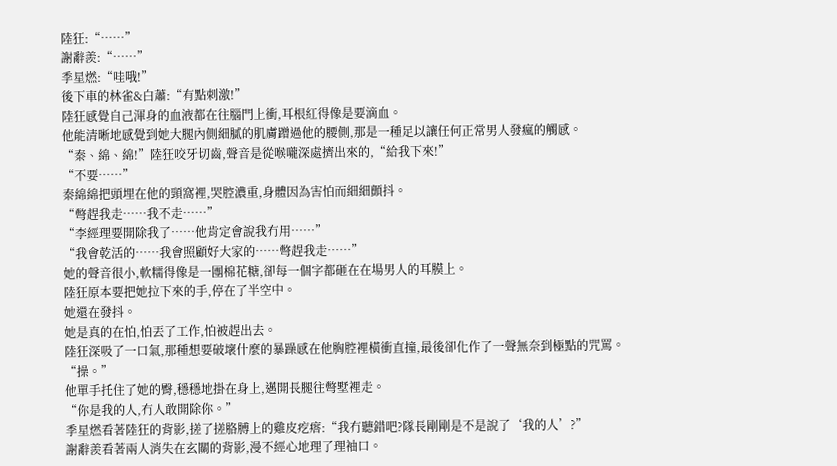陸狂:“……”
謝辭羨:“……”
季星燃:“哇哦!”
後下車的林雀&白蕭:“有點刺激!”
陸狂感覺自己渾身的血液都在往腦門上衝,耳根紅得像是要滴血。
他能清晰地感覺到她大腿內側細膩的肌膚蹭過他的腰側,那是一種足以讓任何正常男人發瘋的觸感。
“秦、綿、綿!”陸狂咬牙切齒,聲音是從喉嚨深處擠出來的,“給我下來!”
“不要……”
秦綿綿把頭埋在他的頸窩裡,哭腔濃重,身體因為害怕而細細顫抖。
“彆趕我走……我不走……”
“李經理要開除我了……他肯定會說我冇用……”
“我會乾活的……我會照顧好大家的……彆趕我走……”
她的聲音很小,軟糯得像是一團棉花糖,卻每一個字都砸在在場男人的耳膜上。
陸狂原本要把她拉下來的手,停在了半空中。
她還在發抖。
她是真的在怕,怕丟了工作,怕被趕出去。
陸狂深吸了一口氣,那種想要破壞什麼的暴躁感在他胸腔裡橫衝直撞,最後卻化作了一聲無奈到極點的咒罵。
“操。”
他單手托住了她的臀,穩穩地掛在身上,邁開長腿往彆墅裡走。
“你是我的人,冇人敢開除你。”
季星燃看著陸狂的背影,搓了搓胳膊上的雞皮疙瘩:“我冇聽錯吧?隊長剛剛是不是說了‘我的人’?”
謝辭羨看著兩人消失在玄關的背影,漫不經心地理了理袖口。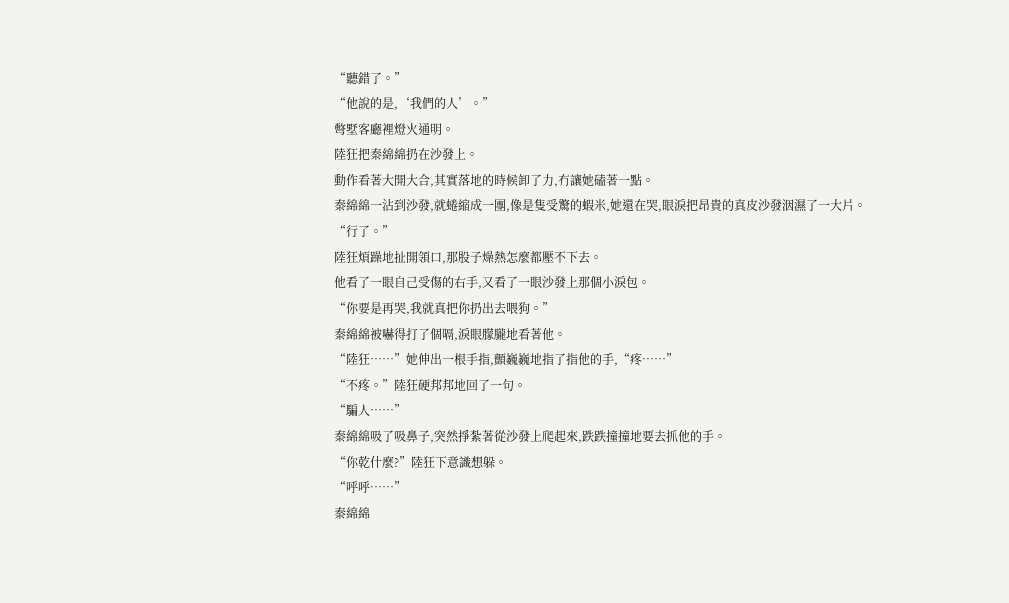“聽錯了。”
“他說的是,‘我們的人’。”
彆墅客廳裡燈火通明。
陸狂把秦綿綿扔在沙發上。
動作看著大開大合,其實落地的時候卸了力,冇讓她磕著一點。
秦綿綿一沾到沙發,就蜷縮成一團,像是隻受驚的蝦米,她還在哭,眼淚把昂貴的真皮沙發洇濕了一大片。
“行了。”
陸狂煩躁地扯開領口,那股子燥熱怎麼都壓不下去。
他看了一眼自己受傷的右手,又看了一眼沙發上那個小淚包。
“你要是再哭,我就真把你扔出去喂狗。”
秦綿綿被嚇得打了個嗝,淚眼朦朧地看著他。
“陸狂……”她伸出一根手指,顫巍巍地指了指他的手,“疼……”
“不疼。”陸狂硬邦邦地回了一句。
“騙人……”
秦綿綿吸了吸鼻子,突然掙紮著從沙發上爬起來,跌跌撞撞地要去抓他的手。
“你乾什麼?”陸狂下意識想躲。
“呼呼……”
秦綿綿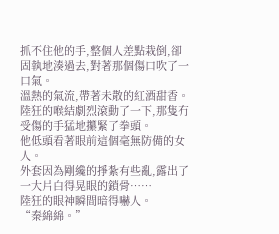抓不住他的手,整個人差點栽倒,卻固執地湊過去,對著那個傷口吹了一口氣。
溫熱的氣流,帶著未散的紅酒甜香。
陸狂的喉結劇烈滾動了一下,那隻冇受傷的手猛地攥緊了拳頭。
他低頭看著眼前這個毫無防備的女人。
外套因為剛纔的掙紮有些亂,露出了一大片白得晃眼的鎖骨……
陸狂的眼神瞬間暗得嚇人。
“秦綿綿。”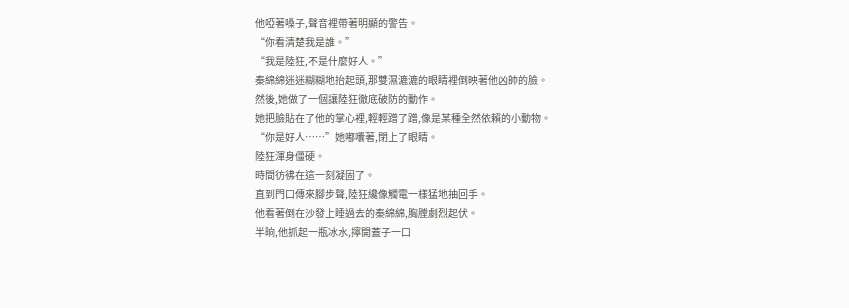他啞著嗓子,聲音裡帶著明顯的警告。
“你看清楚我是誰。”
“我是陸狂,不是什麼好人。”
秦綿綿迷迷糊糊地抬起頭,那雙濕漉漉的眼睛裡倒映著他凶帥的臉。
然後,她做了一個讓陸狂徹底破防的動作。
她把臉貼在了他的掌心裡,輕輕蹭了蹭,像是某種全然依賴的小動物。
“你是好人……”她嘟囔著,閉上了眼睛。
陸狂渾身僵硬。
時間彷彿在這一刻凝固了。
直到門口傳來腳步聲,陸狂纔像觸電一樣猛地抽回手。
他看著倒在沙發上睡過去的秦綿綿,胸膛劇烈起伏。
半晌,他抓起一瓶冰水,擰開蓋子一口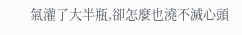氣灌了大半瓶,卻怎麼也澆不滅心頭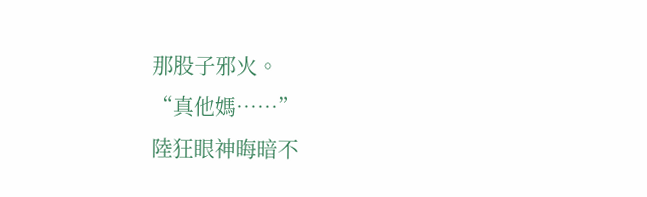那股子邪火。
“真他媽……”
陸狂眼神晦暗不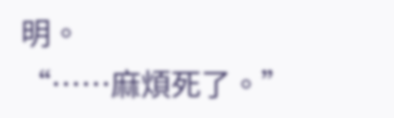明。
“……麻煩死了。”